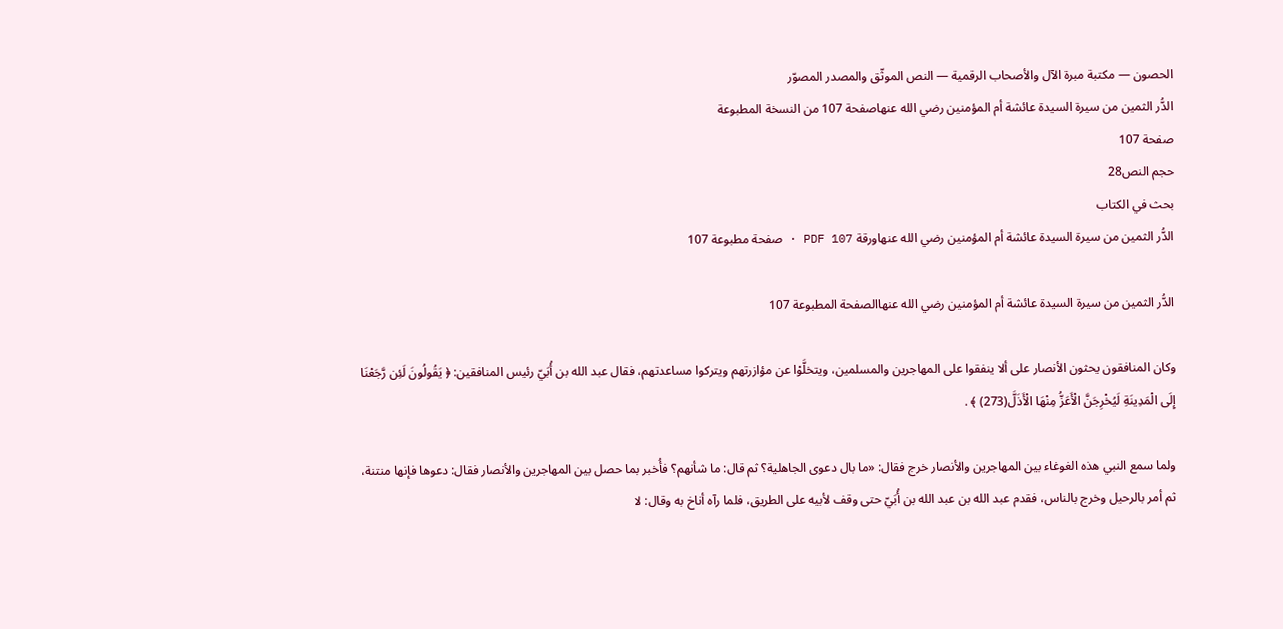الحصون — مكتبة مبرة الآل والأصحاب الرقمية — النص الموثّق والمصدر المصوّر
الدُّر الثمين من سيرة السيدة عائشة أم المؤمنين رضي الله عنهاصفحة 107 من النسخة المطبوعة
صفحة 107
حجم النص28
بحث في الكتاب
الدُّر الثمين من سيرة السيدة عائشة أم المؤمنين رضي الله عنهاورقة PDF 107 · صفحة مطبوعة 107

الدُّر الثمين من سيرة السيدة عائشة أم المؤمنين رضي الله عنهاالصفحة المطبوعة 107

وكان المنافقون يحثون الأنصار على ألا ينفقوا على المهاجرين والمسلمين، ويتخلَّوْا عن مؤازرتهم ويتركوا مساعدتهم، فقال عبد الله بن أُبَيّ رئيس المنافقين: ﴿ يَقُولُونَ لَئِن رَّجَعْنَا إِلَى الْمَدِينَةِ لَيُخْرِجَنَّ الْأَعَزُّ مِنْهَا الْأَذَلَّ(273) ﴾ .

ولما سمع النبي هذه الغوغاء بين المهاجرين والأنصار خرج فقال: «ما بال دعوى الجاهلية؟ ثم قال: ما شأنهم؟ فأُخبر بما حصل بين المهاجرين والأنصار فقال: دعوها فإنها منتنة، ثم أمر بالرحيل وخرج بالناس، فقدم عبد الله بن عبد الله بن أُبَيّ حتى وقف لأبيه على الطريق، فلما رآه أناخ به وقال: لا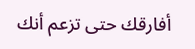أفارقك حتى تزعم أنك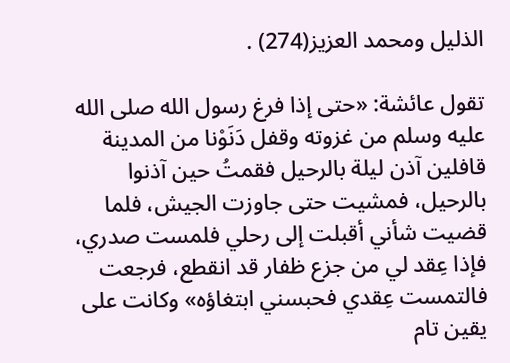الذليل ومحمد العزيز(274) .

تقول عائشة: «حتى إذا فرغ رسول الله صلى الله عليه وسلم من غزوته وقفل دَنَوْنا من المدينة قافلين آذن ليلة بالرحيل فقمتُ حين آذنوا بالرحيل، فمشيت حتى جاوزت الجيش، فلما قضيت شأني أقبلت إلى رحلي فلمست صدري، فإذا عِقد لي من جزع ظفار قد انقطع، فرجعت فالتمست عِقدي فحبسني ابتغاؤه» وكانت على يقين تام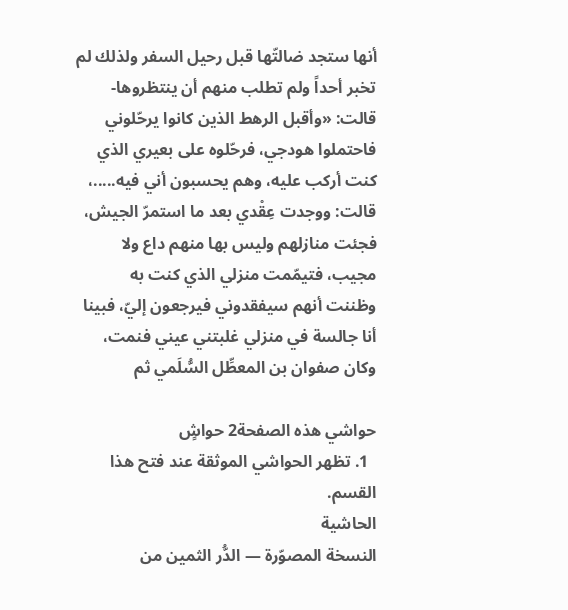أنها ستجد ضالتّها قبل رحيل السفر ولذلك لم تخبر أحداً ولم تطلب منهم أن ينتظروها- قالت: «وأقبل الرهط الذين كانوا يرحّلوني فاحتملوا هودجي، فرحّلوه على بعيري الذي كنت أركب عليه، وهم يحسبون أني فيه.....، قالت: ووجدت عِقْدي بعد ما استمرّ الجيش، فجئت منازلهم وليس بها منهم داع ولا مجيب، فتيمّمت منزلي الذي كنت به وظننت أنهم سيفقدوني فيرجعون إليّ، فبينا أنا جالسة في منزلي غلبتني عيني فنمت، وكان صفوان بن المعطِّل السُّلَمي ثم

حواشي هذه الصفحة2 حواشٍ
  1. تظهر الحواشي الموثقة عند فتح هذا القسم.
الحاشية
النسخة المصوّرة — الدُّر الثمين من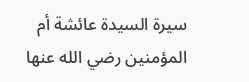سيرة السيدة عائشة أم المؤمنين رضي الله عنها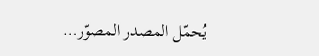يُحمّل المصدر المصوّر…